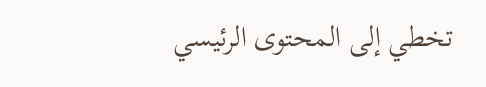تخطي إلى المحتوى الرئيسي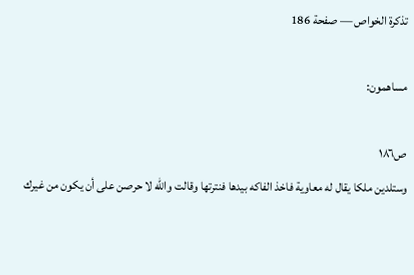تذكرة الخواص — صفحة 186

مساهمون:

ص١٨٦
وستلدين ملكا يقال له معاوية فاخذ الفاكه بيدها فنترتها وقالت واللّه لا حرصن على أن يكون من غيرك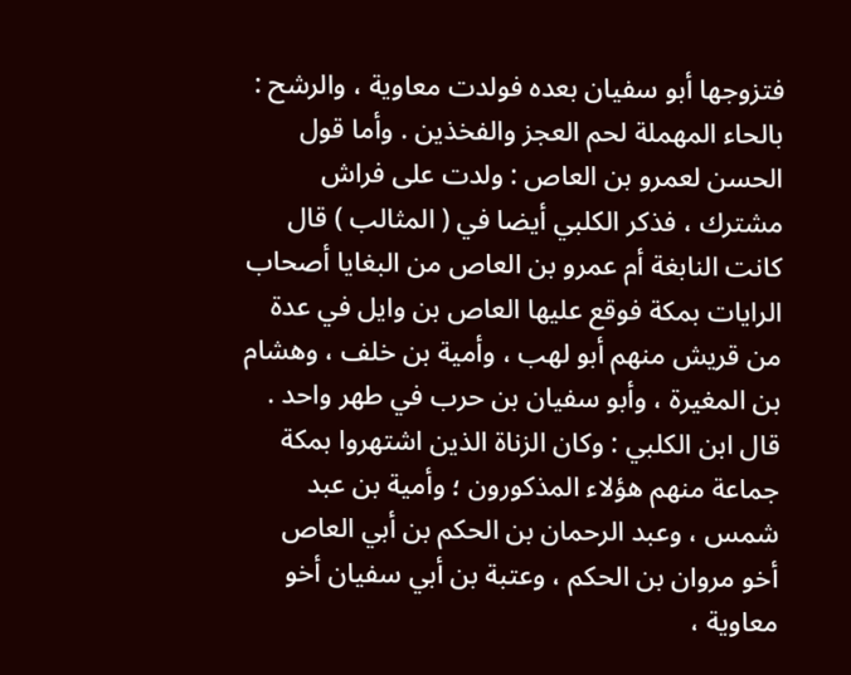فتزوجها أبو سفيان بعده فولدت معاوية ، والرشح : بالحاء المهملة لحم العجز والفخذين . وأما قول الحسن لعمرو بن العاص : ولدت على فراش مشترك ، فذكر الكلبي أيضا في ( المثالب ) قال كانت النابغة أم عمرو بن العاص من البغايا أصحاب الرايات بمكة فوقع عليها العاص بن وايل في عدة من قريش منهم أبو لهب ، وأمية بن خلف ، وهشام بن المغيرة ، وأبو سفيان بن حرب في طهر واحد . قال ابن الكلبي : وكان الزناة الذين اشتهروا بمكة جماعة منهم هؤلاء المذكورون ؛ وأمية بن عبد شمس ، وعبد الرحمان بن الحكم بن أبي العاص أخو مروان بن الحكم ، وعتبة بن أبي سفيان أخو معاوية ،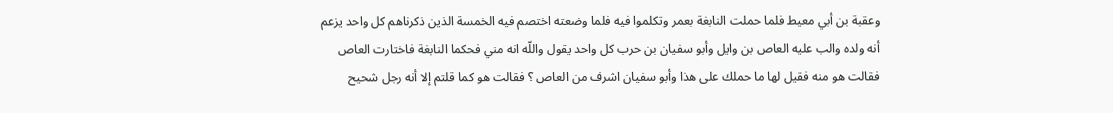وعقبة بن أبي معيط فلما حملت النابغة بعمر وتكلموا فيه فلما وضعته اختصم فيه الخمسة الذين ذكرناهم كل واحد يزعم أنه ولده والب عليه العاص بن وايل وأبو سفيان بن حرب كل واحد يقول واللّه انه مني فحكما النابغة فاختارت العاص فقالت هو منه فقيل لها ما حملك على هذا وأبو سفيان اشرف من العاص ؟ فقالت هو كما قلتم إلا أنه رجل شحيح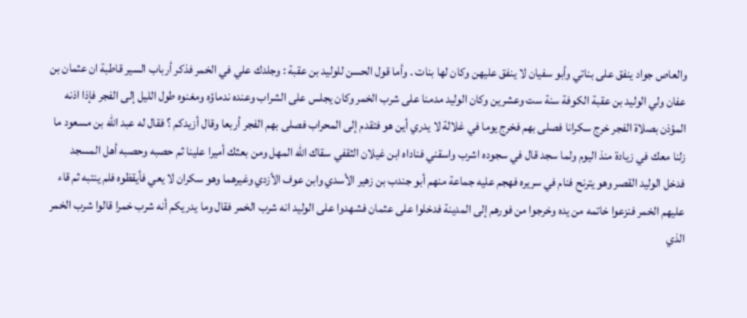والعاص جواد ينفق على بناتي وأبو سفيان لا ينفق عليهن وكان لها بنات . وأما قول الحسن للوليد بن عقبة : وجلدك علي في الخمر فذكر أرباب السير قاطبة ان عثمان بن عفان ولي الوليد بن عقبة الكوفة سنة ست وعشرين وكان الوليد مدمنا على شرب الخمر وكان يجلس على الشراب وعنده ندماؤه ومغنوه طول الليل إلى الفجر فإذا اذنه المؤذن بصلاة الفجر خرج سكرانا فصلى بهم فخرج يوما في غلالة لا يدري أين هو فتقدم إلى المحراب فصلى بهم الفجر أربعا وقال أزيدكم ؟ فقال له عبد اللّه بن مسعود ما زلنا معك في زيادة منذ اليوم ولما سجد قال في سجوده اشرب واسقني فناداه ابن غيلان الثقفي سقاك اللّه المهل ومن بعثك أميرا علينا ثم حصبه وحصبه أهل المسجد فدخل الوليد القصر وهو يترنح فنام في سريره فهجم عليه جماعة منهم أبو جندب بن زهير الأسدي وابن عوف الأزدي وغيرهما وهو سكران لا يعي فأيقظوه فلم ينتبه ثم قاء عليهم الخمر فنزعوا خاتمه من يده وخرجوا من فورهم إلى المدينة فدخلوا على عثمان فشهدوا على الوليد انه شرب الخمر فقال وما يدريكم أنه شرب خمرا قالوا شرب الخمر الذي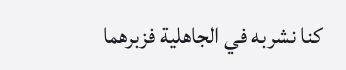كنا نشربه في الجاهلية فزبرهما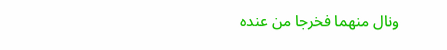ونال منهما فخرجا من عنده